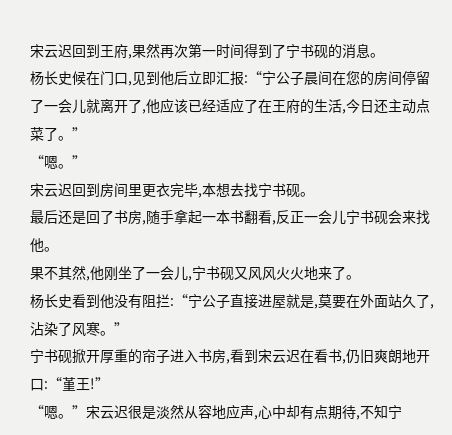宋云迟回到王府,果然再次第一时间得到了宁书砚的消息。
杨长史候在门口,见到他后立即汇报:“宁公子晨间在您的房间停留了一会儿就离开了,他应该已经适应了在王府的生活,今日还主动点菜了。”
“嗯。”
宋云迟回到房间里更衣完毕,本想去找宁书砚。
最后还是回了书房,随手拿起一本书翻看,反正一会儿宁书砚会来找他。
果不其然,他刚坐了一会儿,宁书砚又风风火火地来了。
杨长史看到他没有阻拦:“宁公子直接进屋就是,莫要在外面站久了,沾染了风寒。”
宁书砚掀开厚重的帘子进入书房,看到宋云迟在看书,仍旧爽朗地开口:“堇王!”
“嗯。”宋云迟很是淡然从容地应声,心中却有点期待,不知宁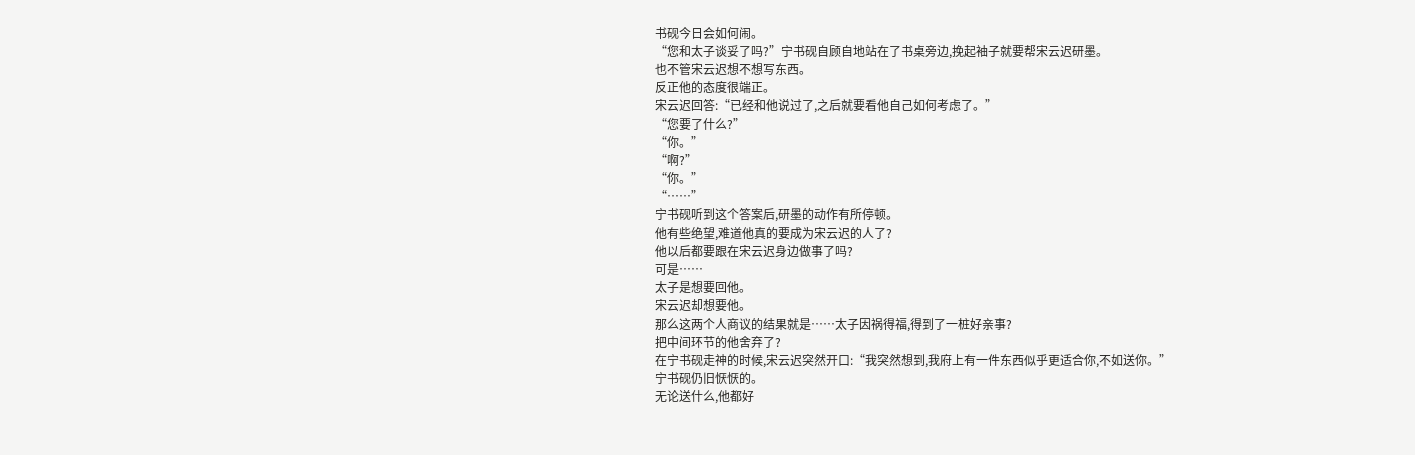书砚今日会如何闹。
“您和太子谈妥了吗?”宁书砚自顾自地站在了书桌旁边,挽起袖子就要帮宋云迟研墨。
也不管宋云迟想不想写东西。
反正他的态度很端正。
宋云迟回答:“已经和他说过了,之后就要看他自己如何考虑了。”
“您要了什么?”
“你。”
“啊?”
“你。”
“……”
宁书砚听到这个答案后,研墨的动作有所停顿。
他有些绝望,难道他真的要成为宋云迟的人了?
他以后都要跟在宋云迟身边做事了吗?
可是……
太子是想要回他。
宋云迟却想要他。
那么这两个人商议的结果就是……太子因祸得福,得到了一桩好亲事?
把中间环节的他舍弃了?
在宁书砚走神的时候,宋云迟突然开口:“我突然想到,我府上有一件东西似乎更适合你,不如送你。”
宁书砚仍旧恹恹的。
无论送什么,他都好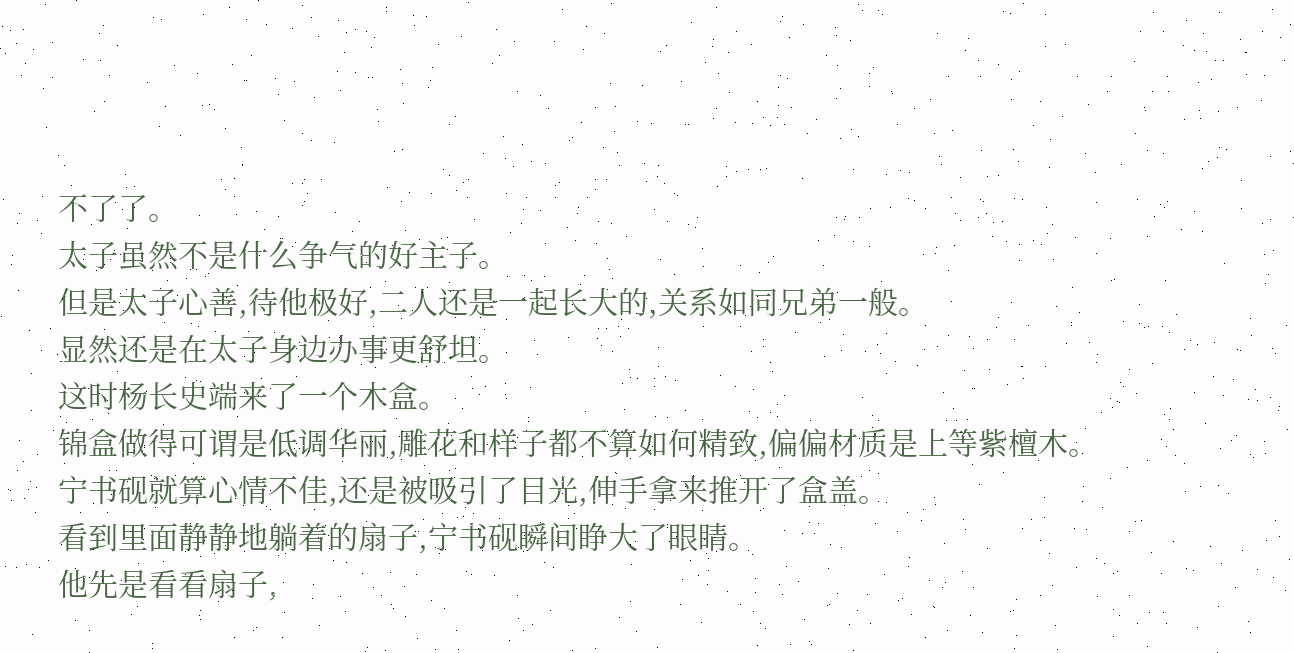不了了。
太子虽然不是什么争气的好主子。
但是太子心善,待他极好,二人还是一起长大的,关系如同兄弟一般。
显然还是在太子身边办事更舒坦。
这时杨长史端来了一个木盒。
锦盒做得可谓是低调华丽,雕花和样子都不算如何精致,偏偏材质是上等紫檀木。
宁书砚就算心情不佳,还是被吸引了目光,伸手拿来推开了盒盖。
看到里面静静地躺着的扇子,宁书砚瞬间睁大了眼睛。
他先是看看扇子,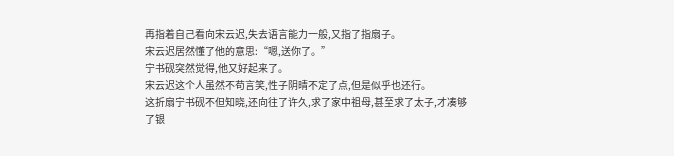再指着自己看向宋云迟,失去语言能力一般,又指了指扇子。
宋云迟居然懂了他的意思:“嗯,送你了。”
宁书砚突然觉得,他又好起来了。
宋云迟这个人虽然不苟言笑,性子阴晴不定了点,但是似乎也还行。
这折扇宁书砚不但知晓,还向往了许久,求了家中祖母,甚至求了太子,才凑够了银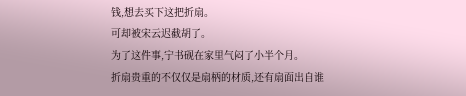钱,想去买下这把折扇。
可却被宋云迟截胡了。
为了这件事,宁书砚在家里气闷了小半个月。
折扇贵重的不仅仅是扇柄的材质,还有扇面出自谁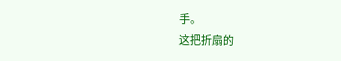手。
这把折扇的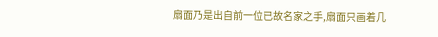扇面乃是出自前一位已故名家之手,扇面只画着几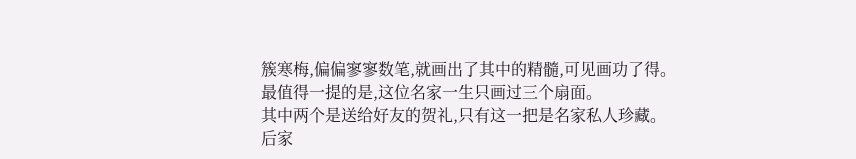簇寒梅,偏偏寥寥数笔,就画出了其中的精髓,可见画功了得。
最值得一提的是,这位名家一生只画过三个扇面。
其中两个是送给好友的贺礼,只有这一把是名家私人珍藏。
后家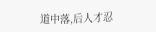道中落,后人才忍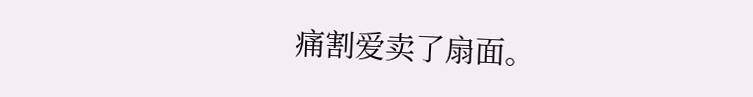痛割爱卖了扇面。